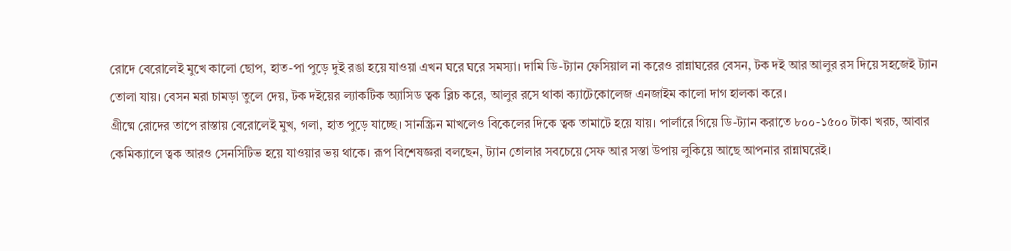রোদে বেরোলেই মুখে কালো ছোপ, হাত-পা পুড়ে দুই রঙা হয়ে যাওয়া এখন ঘরে ঘরে সমস্যা। দামি ডি-ট্যান ফেসিয়াল না করেও রান্নাঘরের বেসন, টক দই আর আলুর রস দিয়ে সহজেই ট্যান তোলা যায়। বেসন মরা চামড়া তুলে দেয়, টক দইয়ের ল্যাকটিক অ্যাসিড ত্বক ব্লিচ করে, আলুর রসে থাকা ক্যাটেকোলেজ এনজাইম কালো দাগ হালকা করে।
গ্রীষ্মে রোদের তাপে রাস্তায় বেরোলেই মুখ, গলা, হাত পুড়ে যাচ্ছে। সানস্ক্রিন মাখলেও বিকেলের দিকে ত্বক তামাটে হয়ে যায়। পার্লারে গিয়ে ডি-ট্যান করাতে ৮০০-১৫০০ টাকা খরচ, আবার কেমিক্যালে ত্বক আরও সেনসিটিভ হয়ে যাওয়ার ভয় থাকে। রূপ বিশেষজ্ঞরা বলছেন, ট্যান তোলার সবচেয়ে সেফ আর সস্তা উপায় লুকিয়ে আছে আপনার রান্নাঘরেই।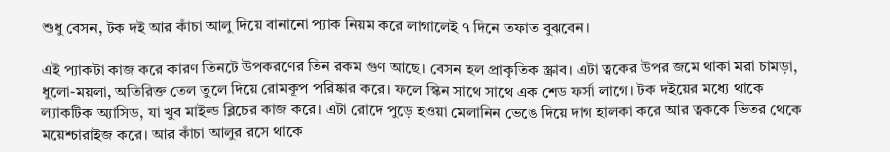শুধু বেসন, টক দই আর কাঁচা আলু দিয়ে বানানো প্যাক নিয়ম করে লাগালেই ৭ দিনে তফাত বুঝবেন।

এই প্যাকটা কাজ করে কারণ তিনটে উপকরণের তিন রকম গুণ আছে। বেসন হল প্রাকৃতিক স্ক্রাব। এটা ত্বকের উপর জমে থাকা মরা চামড়া, ধুলো-ময়লা, অতিরিক্ত তেল তুলে দিয়ে রোমকূপ পরিষ্কার করে। ফলে স্কিন সাথে সাথে এক শেড ফর্সা লাগে। টক দইয়ের মধ্যে থাকে ল্যাকটিক অ্যাসিড, যা খুব মাইল্ড ব্লিচের কাজ করে। এটা রোদে পুড়ে হওয়া মেলানিন ভেঙে দিয়ে দাগ হালকা করে আর ত্বককে ভিতর থেকে ময়েশ্চারাইজ করে। আর কাঁচা আলুর রসে থাকে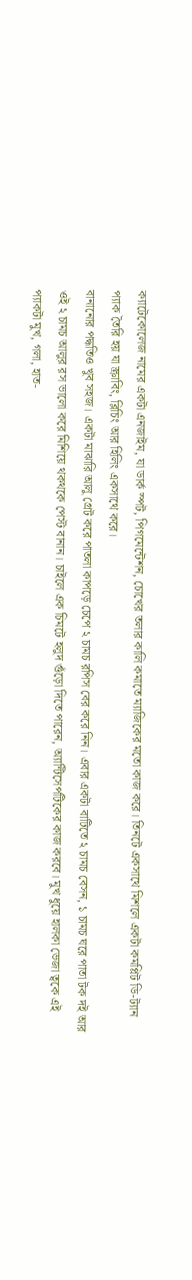ক্যাটেকোলেজ নামের একটা এনজাইম, যা ডার্ক স্পট, পিগমেন্টেশন, চোখের তলার কালি কমাতে ম্যাজিকের মতো কাজ করে। তিনটে একসাথে মিশলে একটা কমপ্লিট ডি-ট্যান প্যাক তৈরি হয় যা স্ক্রাবিং, ব্লিচিং আর হিলিং একসাথে করে।
বানানোর পদ্ধতিও খুব সহজ। একটা মাঝারি আলু গ্রেট করে পাতলা কাপড়ে চেপে ২ চামচ রপিস বের করে নিন। এবার একটা বাটিতে ২ চামচ বেসন, ১ চামচ ঘরে পাতা টক দই আর ওই ২ চামচ আলুর রস ভালো করে মিশিয়ে থকথকে পেস্ট বানান। চাইলে এক চিমটে হলুদ গুঁড়ো দিতে পারেন, অ্যান্টিসেপটিকের কাজ করবে। মুখ ধুয়ে হালকা ভেজা ত্বকে এই প্যাকটা মুখ, গলা, হাত-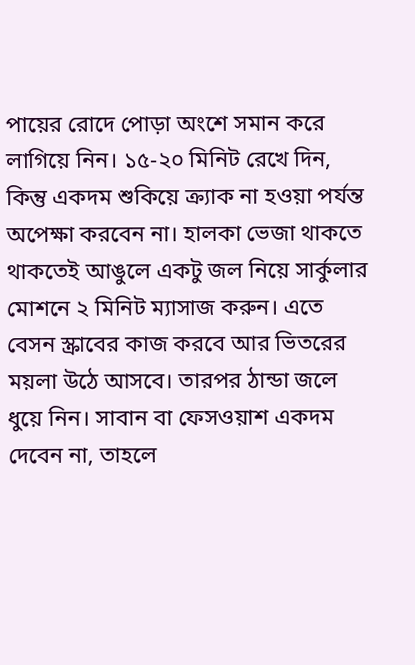পায়ের রোদে পোড়া অংশে সমান করে লাগিয়ে নিন। ১৫-২০ মিনিট রেখে দিন, কিন্তু একদম শুকিয়ে ক্র্যাক না হওয়া পর্যন্ত অপেক্ষা করবেন না। হালকা ভেজা থাকতে থাকতেই আঙুলে একটু জল নিয়ে সার্কুলার মোশনে ২ মিনিট ম্যাসাজ করুন। এতে বেসন স্ক্রাবের কাজ করবে আর ভিতরের ময়লা উঠে আসবে। তারপর ঠান্ডা জলে ধুয়ে নিন। সাবান বা ফেসওয়াশ একদম দেবেন না, তাহলে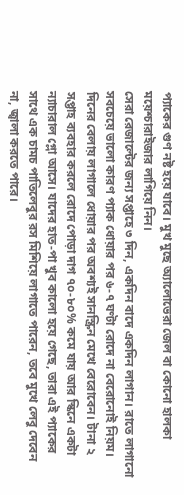প্যাকের গুণ নষ্ট হয়ে যাবে। মুখ মুছে অ্যালোভেরা জেল বা কোনো হালকা ময়েশ্চারাইজার লাগিয়ে নিন।
সেরা রেজাল্টের জন্য সপ্তাহে ৩ দিন, একদিন বাদে একদিন লাগান। রাতে লাগানো সবচেয়ে ভালো কারণ প্যাক ধোয়ার পর ৬-৭ ঘণ্টা রোদে না বেরোনোই নিয়ম। দিনের বেলায় লাগালে ধোয়ার পর অবশ্যই সানস্ক্রিন মেখে বেরোবেন। টানা ২ সপ্তাহ ব্যবহার করলে রোদে পোড়া দাগ ৭০-৮০% কমে যায় আর স্কিনে একটা ন্যাচারাল গ্লো আসে। যাদের হাত-পা খুব কালো হয়ে গেছে, তারা এই প্যাকের সাথে এক চামচ পাতিলেবুর রস মিশিয়ে লাগাতে পারেন, তবে মুখে লেবু দেবেন না, জ্বালা করতে পারে।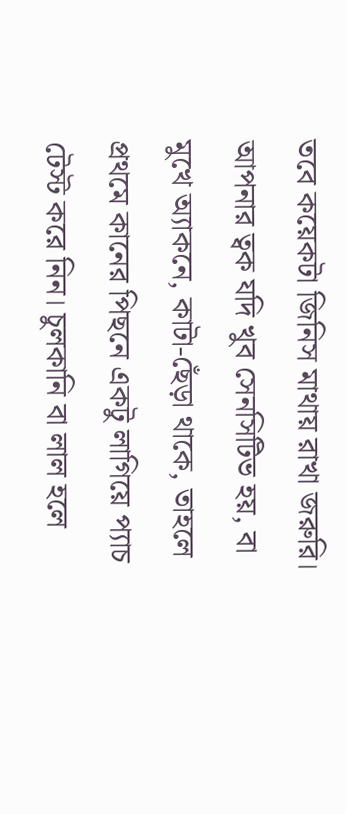তবে কয়েকটা জিনিস মাথায় রাখা জরুরি। আপনার ত্বক যদি খুব সেনসিটিভ হয়, বা মুখে অ্যাকনে, কাটা-ছেঁড়া থাকে, তাহলে প্রথমে কানের পিছনে একটু লাগিয়ে প্যাচ টেস্ট করে নিন। চুলকানি বা লাল হলে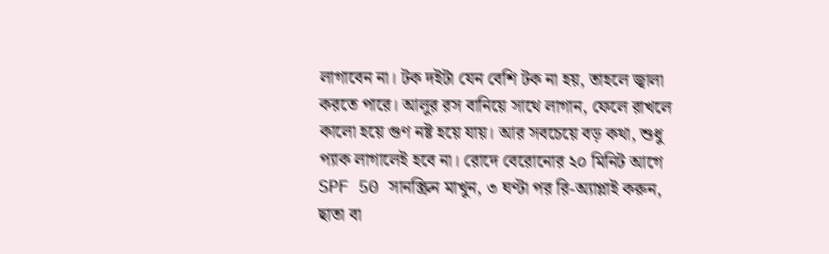লাগাবেন না। টক দইটা যেন বেশি টক না হয়, তাহলে জ্বালা করতে পারে। আলুর রস বানিয়ে সাথে লাগান, ফেলে রাখলে কালো হয়ে গুণ নষ্ট হয়ে যায়। আর সবচেয়ে বড় কথা, শুধু প্যাক লাগালেই হবে না। রোদে বেরোনোর ২০ মিনিট আগে SPF 50 সানস্ক্রিন মাখুন, ৩ ঘণ্টা পর রি-অ্যাপ্লাই করুন, ছাতা বা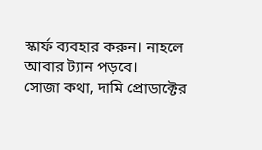স্কার্ফ ব্যবহার করুন। নাহলে আবার ট্যান পড়বে।
সোজা কথা, দামি প্রোডাক্টের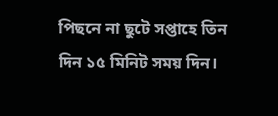পিছনে না ছুটে সপ্তাহে তিন দিন ১৫ মিনিট সময় দিন।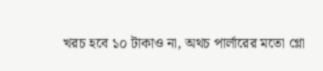খরচ হবে ১০ টাকাও না, অথচ পার্লারের মতো গ্লো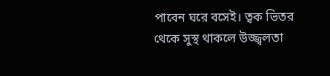পাবেন ঘরে বসেই। ত্বক ভিতর থেকে সুস্থ থাকলে উজ্জ্বলতা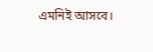এমনিই আসবে।